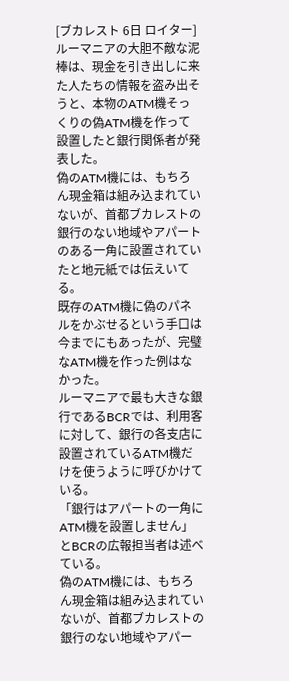[ブカレスト 6日 ロイター] ルーマニアの大胆不敵な泥棒は、現金を引き出しに来た人たちの情報を盗み出そうと、本物のATM機そっくりの偽ATM機を作って設置したと銀行関係者が発表した。
偽のATM機には、もちろん現金箱は組み込まれていないが、首都ブカレストの銀行のない地域やアパートのある一角に設置されていたと地元紙では伝えいてる。
既存のATM機に偽のパネルをかぶせるという手口は今までにもあったが、完璧なATM機を作った例はなかった。
ルーマニアで最も大きな銀行であるBCRでは、利用客に対して、銀行の各支店に設置されているATM機だけを使うように呼びかけている。
「銀行はアパートの一角にATM機を設置しません」とBCRの広報担当者は述べている。
偽のATM機には、もちろん現金箱は組み込まれていないが、首都ブカレストの銀行のない地域やアパー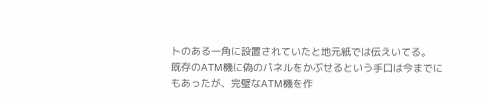トのある一角に設置されていたと地元紙では伝えいてる。
既存のATM機に偽のパネルをかぶせるという手口は今までにもあったが、完璧なATM機を作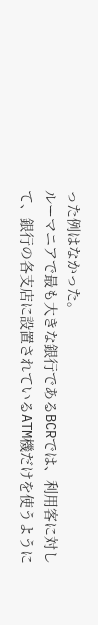った例はなかった。
ルーマニアで最も大きな銀行であるBCRでは、利用客に対して、銀行の各支店に設置されているATM機だけを使うように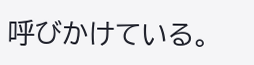呼びかけている。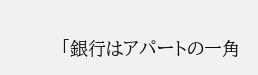「銀行はアパートの一角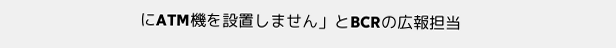にATM機を設置しません」とBCRの広報担当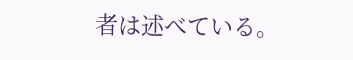者は述べている。